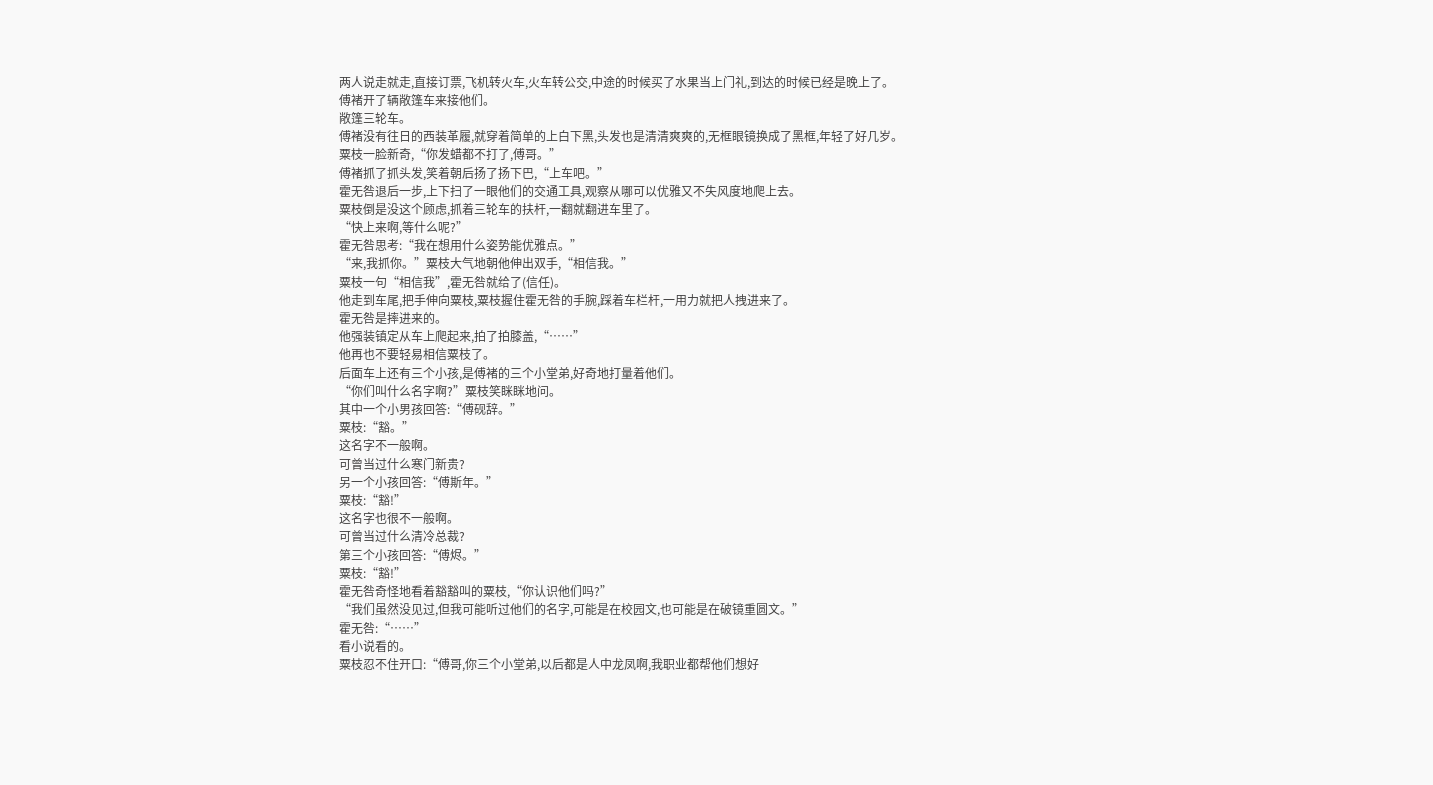两人说走就走,直接订票,飞机转火车,火车转公交,中途的时候买了水果当上门礼,到达的时候已经是晚上了。
傅褚开了辆敞篷车来接他们。
敞篷三轮车。
傅褚没有往日的西装革履,就穿着简单的上白下黑,头发也是清清爽爽的,无框眼镜换成了黑框,年轻了好几岁。
粟枝一脸新奇,“你发蜡都不打了,傅哥。”
傅褚抓了抓头发,笑着朝后扬了扬下巴,“上车吧。”
霍无咎退后一步,上下扫了一眼他们的交通工具,观察从哪可以优雅又不失风度地爬上去。
粟枝倒是没这个顾虑,抓着三轮车的扶杆,一翻就翻进车里了。
“快上来啊,等什么呢?”
霍无咎思考:“我在想用什么姿势能优雅点。”
“来,我抓你。”粟枝大气地朝他伸出双手,“相信我。”
粟枝一句“相信我”,霍无咎就给了(信任)。
他走到车尾,把手伸向粟枝,粟枝握住霍无咎的手腕,踩着车栏杆,一用力就把人拽进来了。
霍无咎是摔进来的。
他强装镇定从车上爬起来,拍了拍膝盖,“……”
他再也不要轻易相信粟枝了。
后面车上还有三个小孩,是傅褚的三个小堂弟,好奇地打量着他们。
“你们叫什么名字啊?”粟枝笑眯眯地问。
其中一个小男孩回答:“傅砚辞。”
粟枝:“豁。”
这名字不一般啊。
可曾当过什么寒门新贵?
另一个小孩回答:“傅斯年。”
粟枝:“豁!”
这名字也很不一般啊。
可曾当过什么清冷总裁?
第三个小孩回答:“傅烬。”
粟枝:“豁!”
霍无咎奇怪地看着豁豁叫的粟枝,“你认识他们吗?”
“我们虽然没见过,但我可能听过他们的名字,可能是在校园文,也可能是在破镜重圆文。”
霍无咎:“……”
看小说看的。
粟枝忍不住开口:“傅哥,你三个小堂弟,以后都是人中龙凤啊,我职业都帮他们想好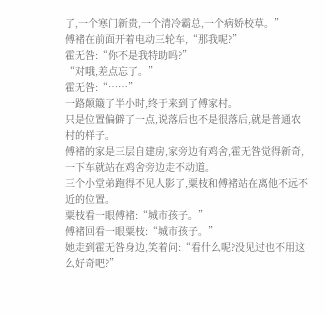了,一个寒门新贵,一个清冷霸总,一个病娇校草。”
傅褚在前面开着电动三轮车,“那我呢?”
霍无咎:“你不是我特助吗?”
“对哦,差点忘了。”
霍无咎:“……”
一路颠簸了半小时,终于来到了傅家村。
只是位置偏僻了一点,说落后也不是很落后,就是普通农村的样子。
傅褚的家是三层自建房,家旁边有鸡舍,霍无咎觉得新奇,一下车就站在鸡舍旁边走不动道。
三个小堂弟跑得不见人影了,粟枝和傅褚站在离他不远不近的位置。
粟枝看一眼傅褚:“城市孩子。”
傅褚回看一眼粟枝:“城市孩子。”
她走到霍无咎身边,笑着问:“看什么呢?没见过也不用这么好奇吧?”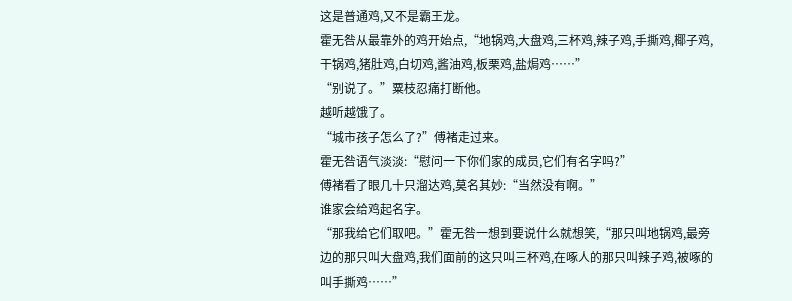这是普通鸡,又不是霸王龙。
霍无咎从最靠外的鸡开始点,“地锅鸡,大盘鸡,三杯鸡,辣子鸡,手撕鸡,椰子鸡,干锅鸡,猪肚鸡,白切鸡,酱油鸡,板栗鸡,盐焗鸡……”
“别说了。”粟枝忍痛打断他。
越听越饿了。
“城市孩子怎么了?”傅褚走过来。
霍无咎语气淡淡:“慰问一下你们家的成员,它们有名字吗?”
傅褚看了眼几十只溜达鸡,莫名其妙:“当然没有啊。”
谁家会给鸡起名字。
“那我给它们取吧。”霍无咎一想到要说什么就想笑,“那只叫地锅鸡,最旁边的那只叫大盘鸡,我们面前的这只叫三杯鸡,在啄人的那只叫辣子鸡,被啄的叫手撕鸡……”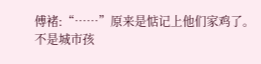傅褚:“……”原来是惦记上他们家鸡了。
不是城市孩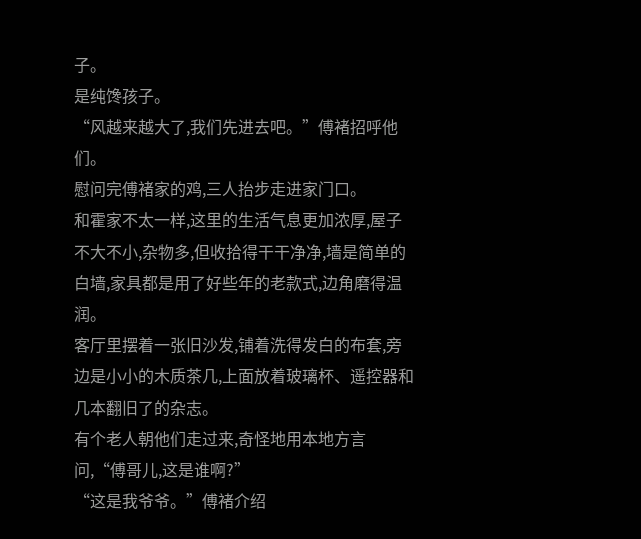子。
是纯馋孩子。
“风越来越大了,我们先进去吧。”傅褚招呼他们。
慰问完傅褚家的鸡,三人抬步走进家门口。
和霍家不太一样,这里的生活气息更加浓厚,屋子不大不小,杂物多,但收拾得干干净净,墙是简单的白墙,家具都是用了好些年的老款式,边角磨得温润。
客厅里摆着一张旧沙发,铺着洗得发白的布套,旁边是小小的木质茶几,上面放着玻璃杯、遥控器和几本翻旧了的杂志。
有个老人朝他们走过来,奇怪地用本地方言问,“傅哥儿,这是谁啊?”
“这是我爷爷。”傅褚介绍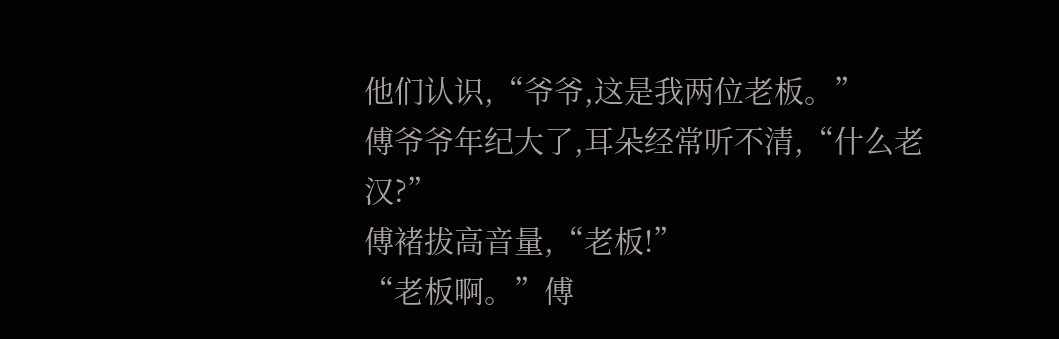他们认识,“爷爷,这是我两位老板。”
傅爷爷年纪大了,耳朵经常听不清,“什么老汉?”
傅褚拔高音量,“老板!”
“老板啊。”傅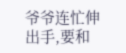爷爷连忙伸出手,要和